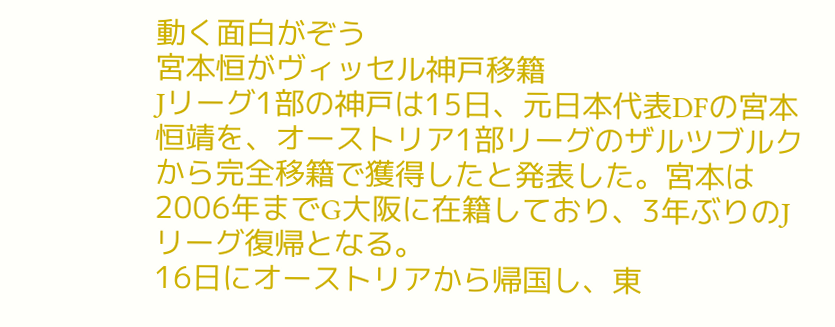動く面白がぞう
宮本恒がヴィッセル神戸移籍
Jリーグ1部の神戸は15日、元日本代表DFの宮本恒靖を、オーストリア1部リーグのザルツブルクから完全移籍で獲得したと発表した。宮本は2006年までG大阪に在籍しており、3年ぶりのJリーグ復帰となる。
16日にオーストリアから帰国し、東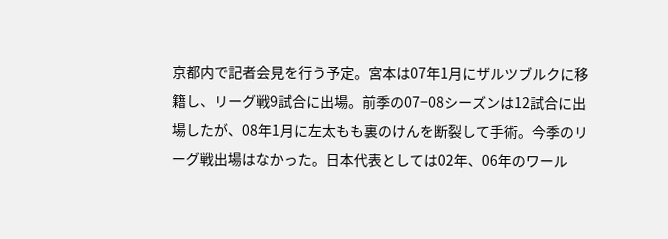京都内で記者会見を行う予定。宮本は07年1月にザルツブルクに移籍し、リーグ戦9試合に出場。前季の07−08シーズンは12試合に出場したが、08年1月に左太もも裏のけんを断裂して手術。今季のリーグ戦出場はなかった。日本代表としては02年、06年のワール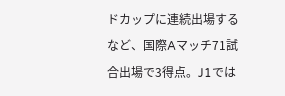ドカップに連続出場するなど、国際Aマッチ71試合出場で3得点。J1では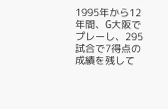1995年から12年間、G大阪でプレーし、295試合で7得点の成績を残して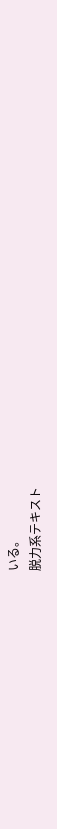いる。
脱力系テキスト